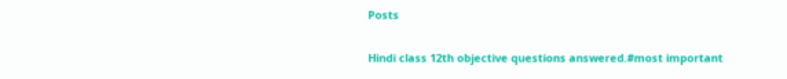Posts

Hindi class 12th objective questions answered.#most important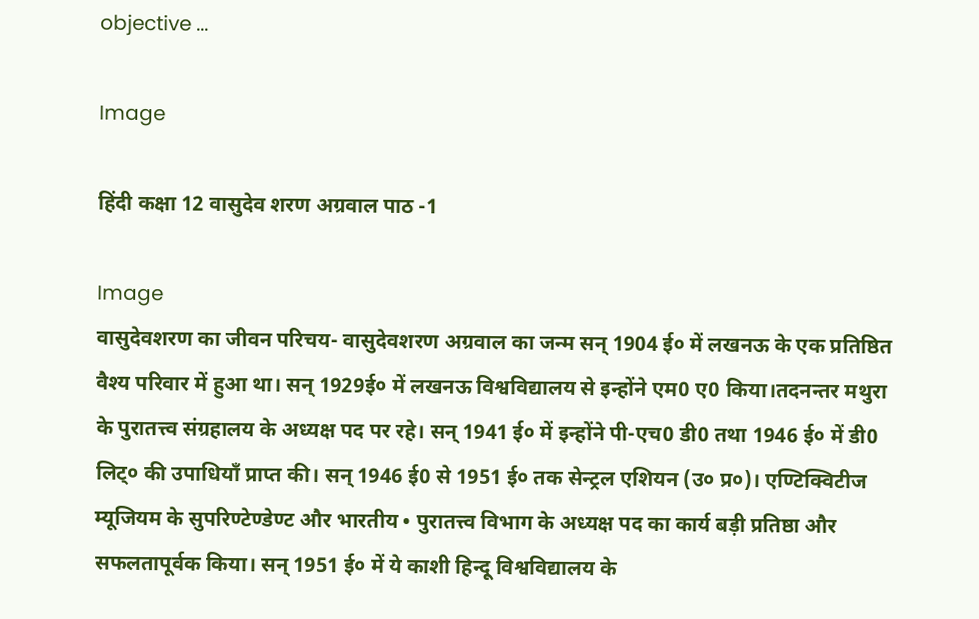objective ...

Image

हिंदी कक्षा 12 वासुदेव शरण अग्रवाल पाठ -1

Image
वासुदेवशरण का जीवन परिचय- वासुदेवशरण अग्रवाल का जन्म सन् 1904 ई० में लखनऊ के एक प्रतिष्ठित वैश्य परिवार में हुआ था। सन् 1929ई० में लखनऊ विश्वविद्यालय से इन्होंने एम0 ए0 किया।तदनन्तर मथुरा के पुरातत्त्व संग्रहालय के अध्यक्ष पद पर रहे। सन् 1941 ई० में इन्होंने पी-एच0 डी0 तथा 1946 ई० में डी0 लिट्० की उपाधियाँ प्राप्त की। सन् 1946 ई0 से 1951 ई० तक सेन्ट्रल एशियन (उ० प्र०)। एण्टिक्विटीज म्यूजियम के सुपरिण्टेण्डेण्ट और भारतीय • पुरातत्त्व विभाग के अध्यक्ष पद का कार्य बड़ी प्रतिष्ठा और सफलतापूर्वक किया। सन् 1951 ई० में ये काशी हिन्दू विश्वविद्यालय के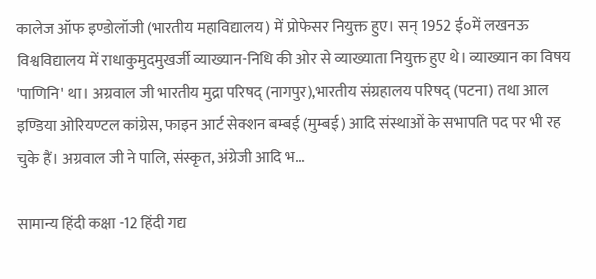कालेज ऑफ इण्डोलॉजी (भारतीय महाविद्यालय) में प्रोफेसर नियुक्त हुए। सन् 1952 ई०में लखनऊ विश्वविद्यालय में राधाकुमुदमुखर्जी व्याख्यान-निधि की ओर से व्याख्याता नियुक्त हुए थे। व्याख्यान का विषय 'पाणिनि' था। अग्रवाल जी भारतीय मुद्रा परिषद् (नागपुर),भारतीय संग्रहालय परिषद् (पटना) तथा आल इण्डिया ओरियण्टल कांग्रेस, फाइन आर्ट सेक्शन बम्बई (मुम्बई) आदि संस्थाओं के सभापति पद पर भी रह चुके हैं। अग्रवाल जी ने पालि, संस्कृत, अंग्रेजी आदि भ...

सामान्य हिंदी कक्षा -12 हिंदी गद्य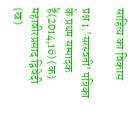साहित्य का विकास

प्रश्न 1.'सरस्वती' पत्रिका के प्रथम सम्पादक हैं(2014,16) (क) महावीरप्रसाद द्विवेदी  (ख)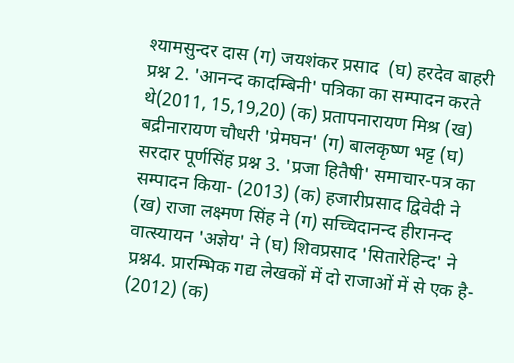श्यामसुन्दर दास (ग) जयशंकर प्रसाद  (घ) हरदेव बाहरी प्रश्न 2. 'आनन्द कादम्बिनी' पत्रिका का सम्पादन करते थे(2011, 15,19,20) (क) प्रतापनारायण मिश्र (ख) बद्रीनारायण चौधरी 'प्रेमघन' (ग) बालकृष्ण भट्ट (घ) सरदार पूर्णसिंह प्रश्न 3. 'प्रजा हितैषी' समाचार-पत्र का सम्पादन किया- (2013) (क) हजारीप्रसाद द्विवेदी ने  (ख) राजा लक्ष्मण सिंह ने (ग) सच्चिदानन्द हीरानन्द वात्स्यायन 'अज्ञेय' ने (घ) शिवप्रसाद 'सितारेहिन्द' ने प्रश्न4. प्रारम्भिक गद्य लेखकों में दो राजाओं में से एक है- (2012) (क)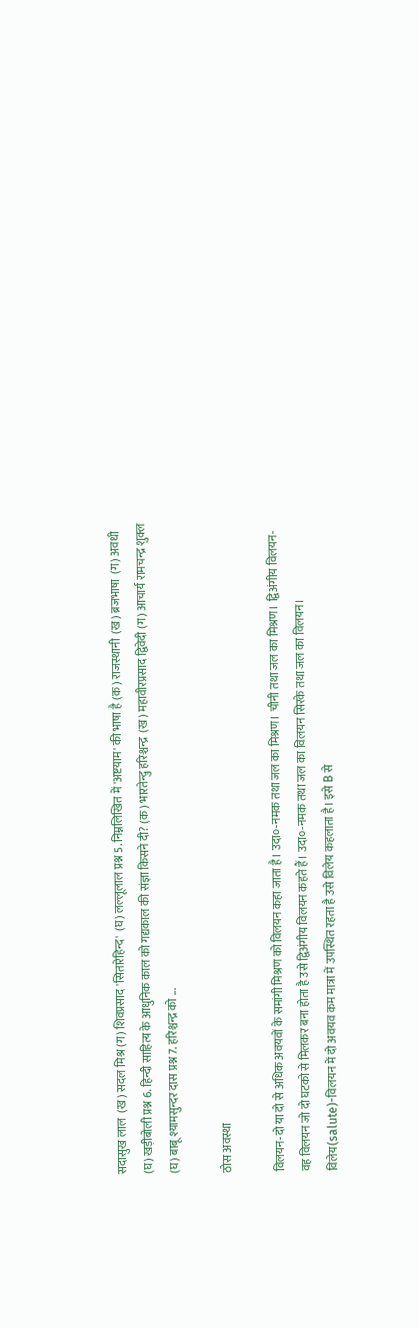सदासुख लाल  (ख) सदल मिश्र (ग) शिवप्रसाद 'सितारेहिन्द'  (घ) लल्लूलाल प्रश्न 5. निम्नलिखित में 'अष्टयाम' की भाषा है (क) राजस्थानी  (ख) ब्रजभाषा  (ग) अवधी  (घ) खड़ीबोली प्रश्न 6. हिन्दी साहित्य के आधुनिक काल को गद्यकाल की संज्ञा किसने दी? (क) भारतेन्दु हरिश्चन्द्र  (ख) महावीरप्रसाद द्विवेदी (ग) आचार्य रामचन्द्र शुक्ल  (घ) बाबू श्यामसुन्दर दास प्रश्न 7. हरिश्चन्द्र को ...

ठोस अवस्था

विलयन-दो या दो से अधिक अवयवों के समांगी मिश्रण को विलयन कहा जाता है। उदा०-नमक तथा जल का मिश्रण। चीनी तथा जल का मिश्रण। द्विअंगीय विलयन-वह विलयन जो दो घटको से मिलकर बना होता है उसे द्विअंगीय विलयन कहते हैं। उदा०-नमक तथा जल का विलयन सिरके तथा जल का विलयन। विलेय(salute)-विलयन में दो अवयव कम मात्रा में उपस्थित रहता है उसे विलेय कहलाता है। इसे B से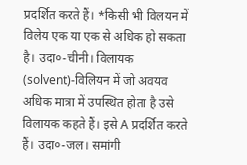प्रदर्शित करते हैं। *किसी भी विलयन में विलेय एक या एक से अधिक हो सकता है। उदा०-चीनी। विलायक (solvent)-विलियन में जो अवयव अधिक मात्रा में उपस्थित होता है उसे विलायक कहते हैं। इसे A प्रदर्शित करते हैं। उदा०-जल। समांगी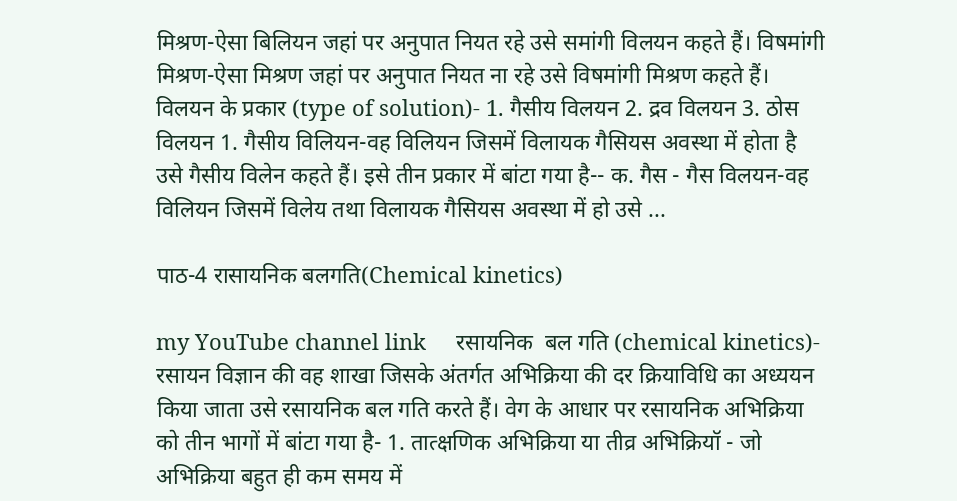मिश्रण-ऐसा बिलियन जहां पर अनुपात नियत रहे उसे समांगी विलयन कहते हैं। विषमांगी मिश्रण-ऐसा मिश्रण जहां पर अनुपात नियत ना रहे उसे विषमांगी मिश्रण कहते हैं। विलयन के प्रकार (type of solution)- 1. गैसीय विलयन 2. द्रव विलयन 3. ठोस विलयन 1. गैसीय विलियन-वह विलियन जिसमें विलायक गैसियस अवस्था में होता है उसे गैसीय विलेन कहते हैं। इसे तीन प्रकार में बांटा गया है-- क. गैस - गैस विलयन-वह विलियन जिसमें विलेय तथा विलायक गैसियस अवस्था में हो उसे ...

पाठ-4 रासायनिक बलगति(Chemical kinetics)

my YouTube channel link     रसायनिक  बल गति (chemical kinetics)- रसायन विज्ञान की वह शाखा जिसके अंतर्गत अभिक्रिया की दर क्रियाविधि का अध्ययन किया जाता उसे रसायनिक बल गति करते हैं। वेग के आधार पर रसायनिक अभिक्रिया को तीन भागों में बांटा गया है- 1. तात्क्षणिक अभिक्रिया या तीव्र अभिक्रियॉ - जो  अभिक्रिया बहुत ही कम समय में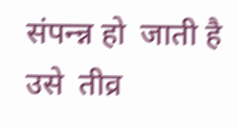संपन्न्न हो  जाती है उसे  तीव्र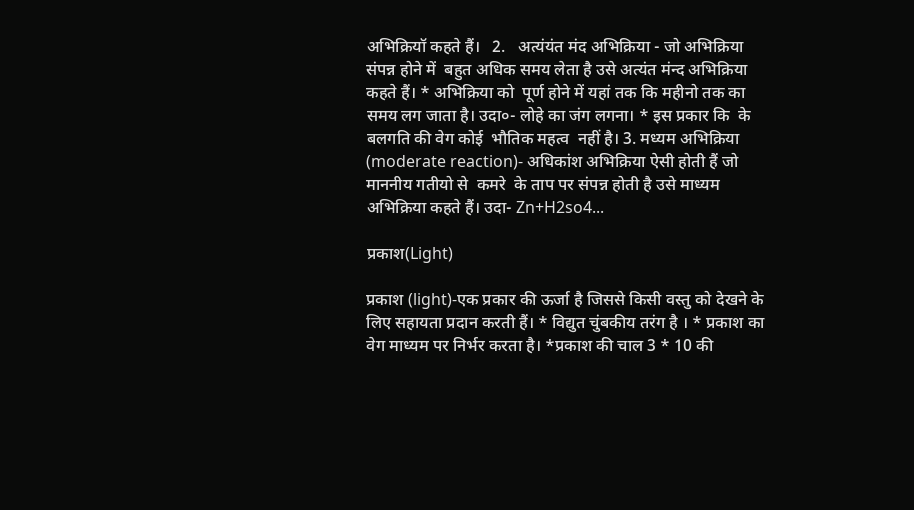अभिक्रियॉ कहते हैं।   2.   अत्यंयंत मंद अभिक्रिया - जो अभिक्रिया संपन्न होने में  बहुत अधिक समय लेता है उसे अत्यंत मंन्द अभिक्रिया कहते हैं। * अभिक्रिया को  पूर्ण होने में यहां तक कि महीनो तक का समय लग जाता है। उदा०- लोहे का जंग लगना। * इस प्रकार कि  के बलगति की वेग कोई  भौतिक महत्व  नहीं है। 3. मध्यम अभिक्रिया (moderate reaction)- अधिकांश अभिक्रिया ऐसी होती हैं जो माननीय गतीयो से  कमरे  के ताप पर संपन्न होती है उसे माध्यम  अभिक्रिया कहते हैं। उदा- Zn+H2so4...

प्रकाश(Light)

प्रकाश (light)-एक प्रकार की ऊर्जा है जिससे किसी वस्तु को देखने के लिए सहायता प्रदान करती हैं। * विद्युत चुंबकीय तरंग है । * प्रकाश का वेग माध्यम पर निर्भर करता है। *प्रकाश की चाल 3 * 10 की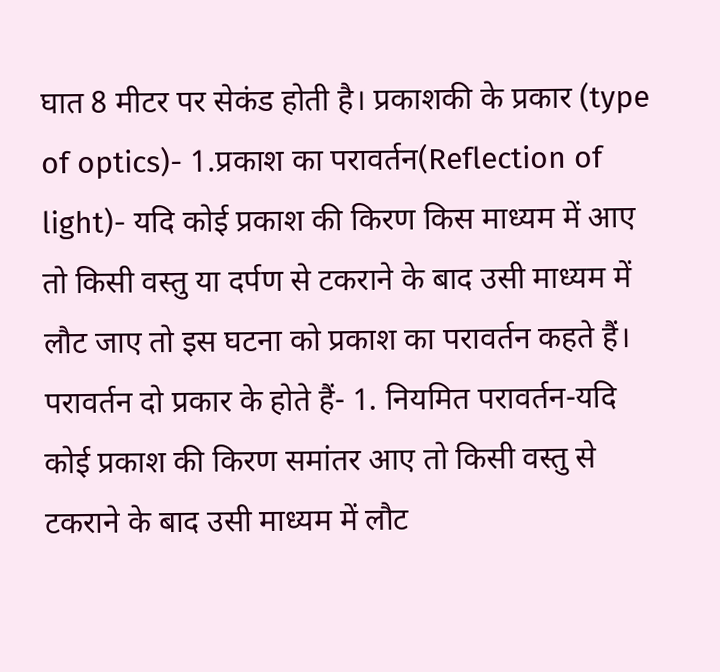घात 8 मीटर पर सेकंड होती है। प्रकाशकी के प्रकार (type of optics)- 1.प्रकाश का परावर्तन(Reflection of light)- यदि कोई प्रकाश की किरण किस माध्यम में आए तो किसी वस्तु या दर्पण से टकराने के बाद उसी माध्यम में लौट जाए तो इस घटना को प्रकाश का परावर्तन कहते हैं। परावर्तन दो प्रकार के होते हैं- 1. नियमित परावर्तन-यदि कोई प्रकाश की किरण समांतर आए तो किसी वस्तु से टकराने के बाद उसी माध्यम में लौट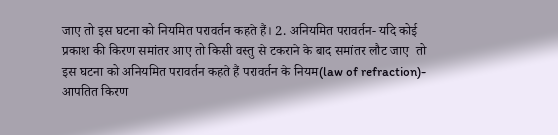जाए तो इस घटना को नियमित परावर्तन कहते हैं। 2. अनियमित परावर्तन- यदि कोई प्रकाश की किरण समांतर आए तो किसी वस्तु से टकराने के बाद समांतर लौट जाए  तो इस घटना को अनियमित परावर्तन कहते हैं परावर्तन के नियम(law of refraction)- आपतित किरण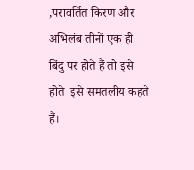,परावर्तित किरण और अभिलंब तीनों एक ही बिंदु पर होते हैं तो इसे  होते  इसे समतलीय कहते हैं।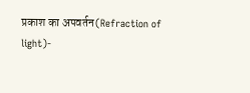प्रकाश का अपवर्तन(Refraction of light)-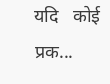यदि   कोई प्रक...